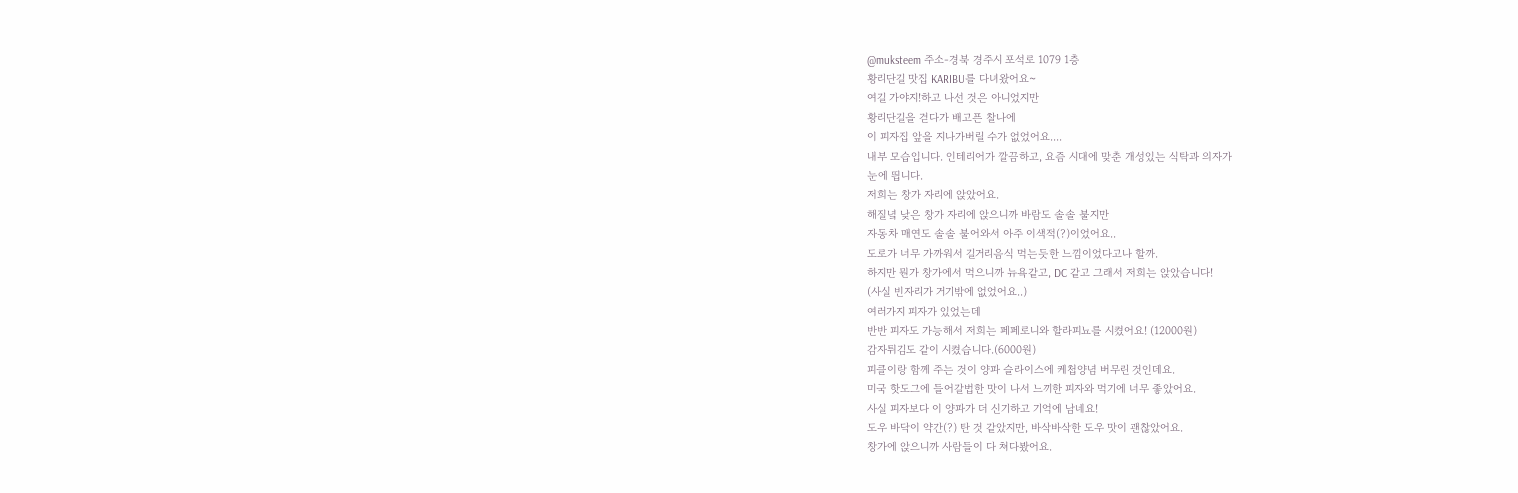@muksteem 주소-경북 경주시 포석로 1079 1층
황리단길 맛집 KARIBU를 다녀왔어요~
여길 가야지!하고 나선 것은 아니었지만
황리단길을 걷다가 배고픈 찰나에
이 피자집 앞을 지나가버릴 수가 없었어요....
내부 모습입니다. 인테리어가 깔끔하고, 요즘 시대에 맞춘 개성있는 식탁과 의자가
눈에 띕니다.
저희는 창가 자리에 앉았어요.
해질녘 낮은 창가 자리에 앉으니까 바람도 솔솔 불지만
자동차 매연도 솔솔 불어와서 아주 이색적(?)이었어요..
도로가 너무 가까워서 길거리음식 먹는듯한 느낌이었다고나 할까.
하지만 뭔가 창가에서 먹으니까 뉴욕같고, DC 같고 그래서 저희는 앉았습니다!
(사실 빈자리가 거기밖에 없었어요..)
여러가지 피자가 있었는데
반반 피자도 가능해서 저희는 페페로니와 할라피뇨를 시켰어요! (12000원)
감자튀김도 같이 시켰습니다.(6000원)
피클이랑 함께 주는 것이 양파 슬라이스에 케첩양념 버무린 것인데요.
미국 핫도그에 들어갈법한 맛이 나서 느끼한 피자와 먹기에 너무 좋았어요.
사실 피자보다 이 양파가 더 신기하고 기억에 남네요!
도우 바닥이 약간(?) 탄 것 같았지만, 바삭바삭한 도우 맛이 괜찮았어요.
창가에 앉으니까 사람들이 다 쳐다봤어요.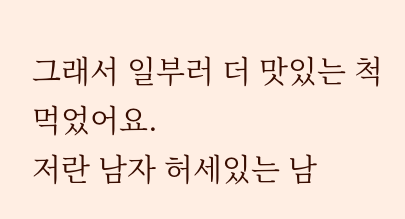그래서 일부러 더 맛있는 척 먹었어요.
저란 남자 허세있는 남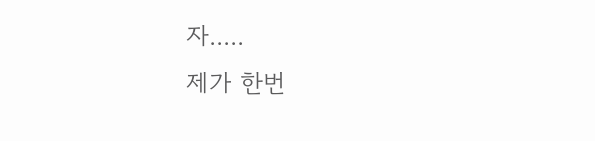자.....
제가 한번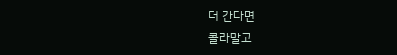더 간다면
콜라말고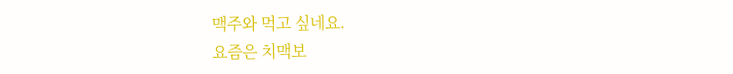맥주와 먹고 싶네요.
요즘은 치맥보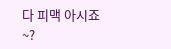다 피맥 아시죠~?